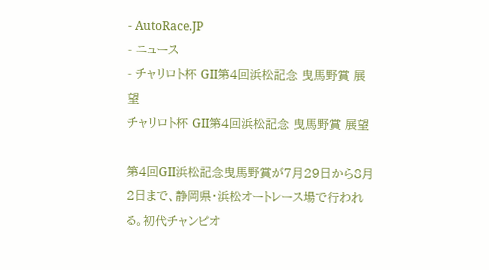- AutoRace.JP
- ニュース
- チャリロト杯 GII第4回浜松記念 曳馬野賞 展望
チャリロト杯 GII第4回浜松記念 曳馬野賞 展望

第4回GII浜松記念曳馬野賞が7月29日から8月2日まで、静岡県・浜松オートレース場で行われる。初代チャンピオ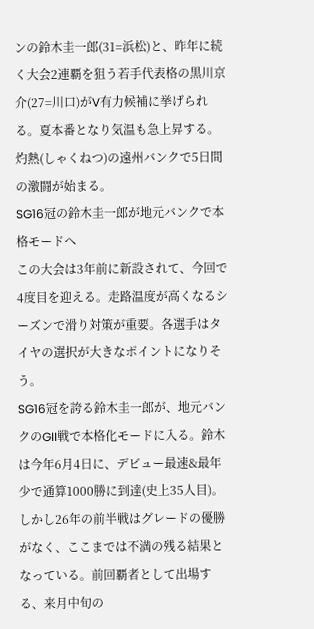ンの鈴木圭一郎(31=浜松)と、昨年に続く大会2連覇を狙う若手代表格の黒川京介(27=川口)がV有力候補に挙げられる。夏本番となり気温も急上昇する。灼熱(しゃくねつ)の遠州バンクで5日間の激闘が始まる。
SG16冠の鈴木圭一郎が地元バンクで本格モードへ
この大会は3年前に新設されて、今回で4度目を迎える。走路温度が高くなるシーズンで滑り対策が重要。各選手はタイヤの選択が大きなポイントになりそう。
SG16冠を誇る鈴木圭一郎が、地元バンクのGII戦で本格化モードに入る。鈴木は今年6月4日に、デビュー最速&最年少で通算1000勝に到達(史上35人目)。しかし26年の前半戦はグレードの優勝がなく、ここまでは不満の残る結果となっている。前回覇者として出場する、来月中旬の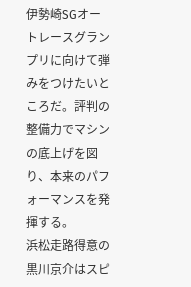伊勢崎SGオートレースグランプリに向けて弾みをつけたいところだ。評判の整備力でマシンの底上げを図り、本来のパフォーマンスを発揮する。
浜松走路得意の黒川京介はスピ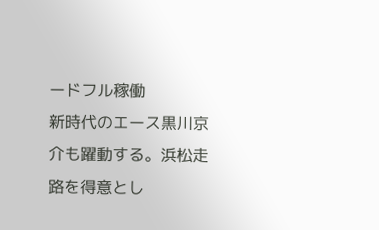ードフル稼働
新時代のエース黒川京介も躍動する。浜松走路を得意とし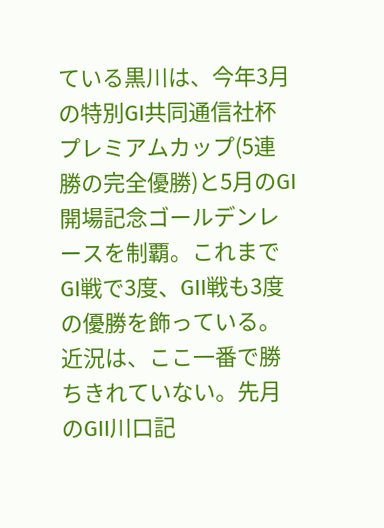ている黒川は、今年3月の特別GI共同通信社杯プレミアムカップ(5連勝の完全優勝)と5月のGI開場記念ゴールデンレースを制覇。これまでGI戦で3度、GII戦も3度の優勝を飾っている。近況は、ここ一番で勝ちきれていない。先月のGII川口記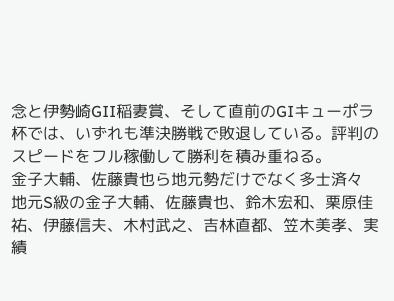念と伊勢崎GII稲妻賞、そして直前のGIキューポラ杯では、いずれも準決勝戦で敗退している。評判のスピードをフル稼働して勝利を積み重ねる。
金子大輔、佐藤貴也ら地元勢だけでなく多士済々
地元S級の金子大輔、佐藤貴也、鈴木宏和、栗原佳祐、伊藤信夫、木村武之、吉林直都、笠木美孝、実績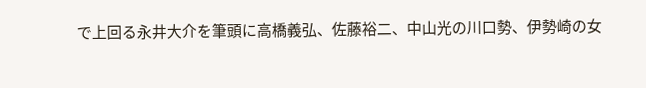で上回る永井大介を筆頭に高橋義弘、佐藤裕二、中山光の川口勢、伊勢崎の女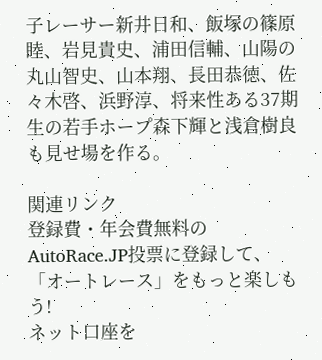子レーサー新井日和、飯塚の篠原睦、岩見貴史、浦田信輔、山陽の丸山智史、山本翔、長田恭徳、佐々木啓、浜野淳、将来性ある37期生の若手ホープ森下輝と浅倉樹良も見せ場を作る。

関連リンク
登録費・年会費無料のAutoRace.JP投票に登録して、「オートレース」をもっと楽しもう!
ネット口座を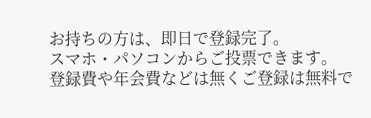お持ちの方は、即日で登録完了。
スマホ・パソコンからご投票できます。
登録費や年会費などは無くご登録は無料で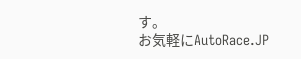す。
お気軽にAutoRace.JP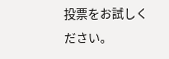投票をお試しください。